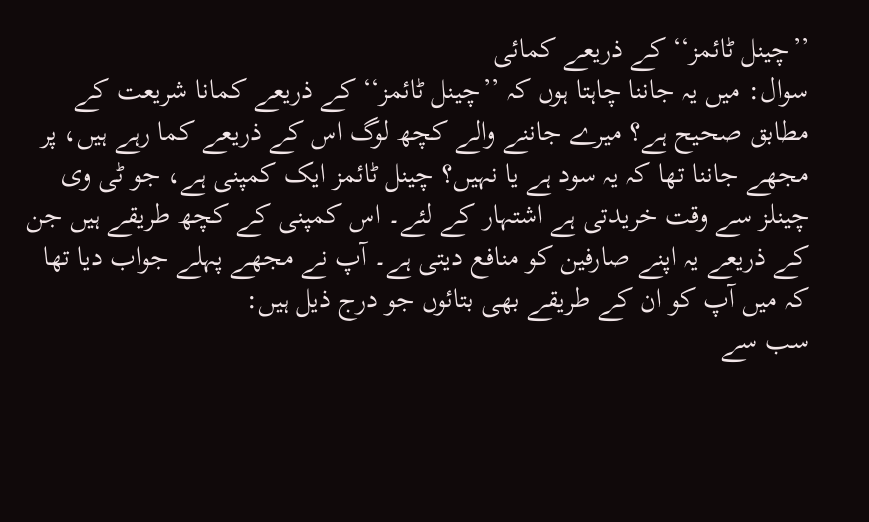’’چینل ٹائمز‘‘ کے ذریعے کمائی
سوال: میں یہ جاننا چاہتا ہوں کہ ’’چینل ٹائمز‘‘ کے ذریعے کمانا شریعت کے مطابق صحیح ہے؟ میرے جاننے والے کچھ لوگ اس کے ذریعے کما رہے ہیں، پر مجھے جاننا تھا کہ یہ سود ہے یا نہیں؟ چینل ٹائمز ایک کمپنی ہے، جو ٹی وی چینلز سے وقت خریدتی ہے اشتہار کے لئے۔ اس کمپنی کے کچھ طریقے ہیں جن کے ذریعے یہ اپنے صارفین کو منافع دیتی ہے۔ آپ نے مجھے پہلے جواب دیا تھا کہ میں آپ کو ان کے طریقے بھی بتائوں جو درج ذیل ہیں:
سب سے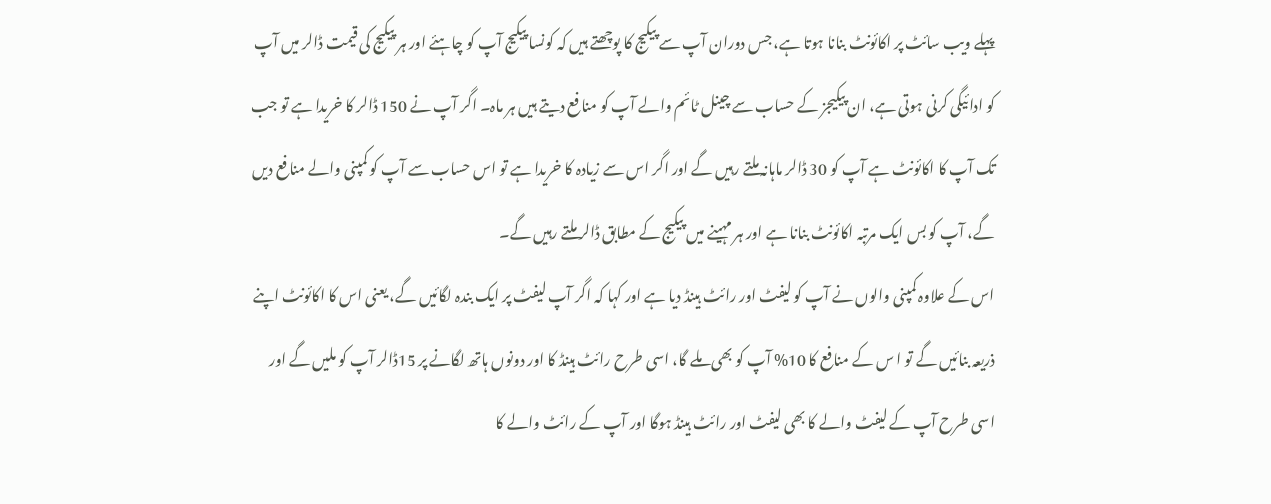پہلے ویب سائٹ پر اکائونٹ بنانا ہوتا ہے، جس دوران آپ سے پیکیج کا پوچھتے ہیں کہ کونسا پیکیج آپ کو چاہئے اور ہر پیکیج کی قیمت ڈالر میں آپ کو ادائیگی کرنی ہوتی ہے، ان پیکیجز کے حساب سے چینل ٹائم والے آپ کو منافع دیتے ہیں ہر ماہ۔ اگر آپ نے 150 ڈالر کا خریدا ہے تو جب تک آپ کا اکائونٹ ہے آپ کو 30 ڈالر ماہانہ ملتے رہیں گے اور اگر اس سے زیادہ کا خریدا ہے تو اس حساب سے آپ کو کمپنی والے منافع دیں گے، آپ کو بس ایک مرتبہ اکائونٹ بنانا ہے اور ہر مہینے میں پیکیج کے مطابق ڈالر ملتے رہیں گے۔
اس کے علاوہ کمپنی والوں نے آپ کو لیفٹ اور رائٹ ہینڈ دیا ہے اور کہا کہ اگر آپ لیفٹ پر ایک بندہ لگائیں گے، یعنی اس کا اکائونٹ اپنے ذریعہ بنائیں گے تو ا س کے منافع کا 10% آپ کو بھی ملے گا، اسی طرح رائٹ ہینڈ کا اور دونوں ہاتھ لگانے پر 15ڈالر آپ کو ملیں گے اور اسی طرح آپ کے لیفٹ والے کا بھی لیفٹ اور رائٹ ہینڈ ہوگا اور آپ کے رائٹ والے کا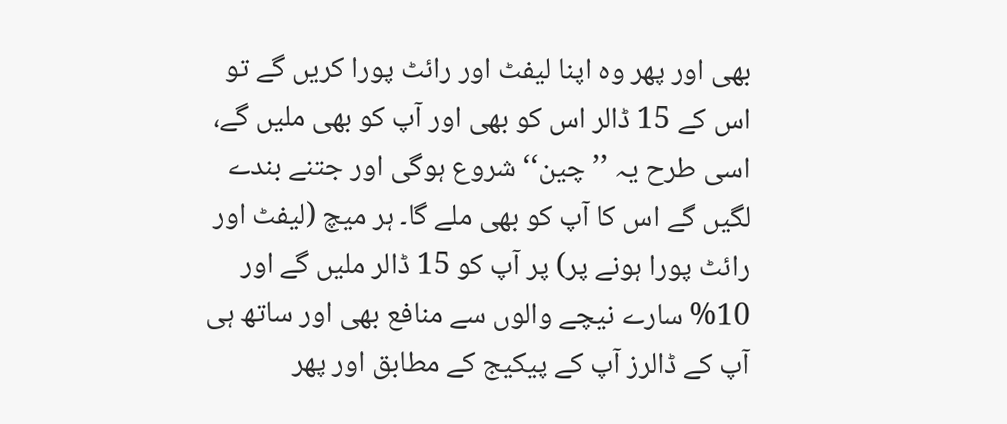بھی اور پھر وہ اپنا لیفٹ اور رائٹ پورا کریں گے تو اس کے 15 ڈالر اس کو بھی اور آپ کو بھی ملیں گے، اسی طرح یہ ’’چین‘‘ شروع ہوگی اور جتنے بندے لگیں گے اس کا آپ کو بھی ملے گا۔ ہر میچ (لیفٹ اور رائٹ پورا ہونے پر) پر آپ کو 15 ڈالر ملیں گے اور 10% سارے نیچے والوں سے منافع بھی اور ساتھ ہی آپ کے ڈالرز آپ کے پیکیج کے مطابق اور پھر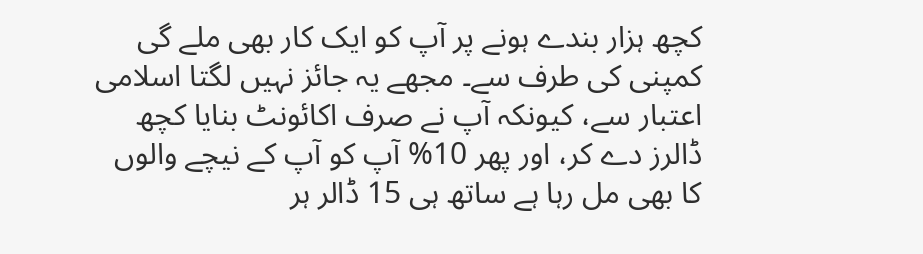کچھ ہزار بندے ہونے پر آپ کو ایک کار بھی ملے گی کمپنی کی طرف سے۔ مجھے یہ جائز نہیں لگتا اسلامی اعتبار سے، کیونکہ آپ نے صرف اکائونٹ بنایا کچھ ڈالرز دے کر، اور پھر 10% آپ کو آپ کے نیچے والوں کا بھی مل رہا ہے ساتھ ہی 15 ڈالر ہر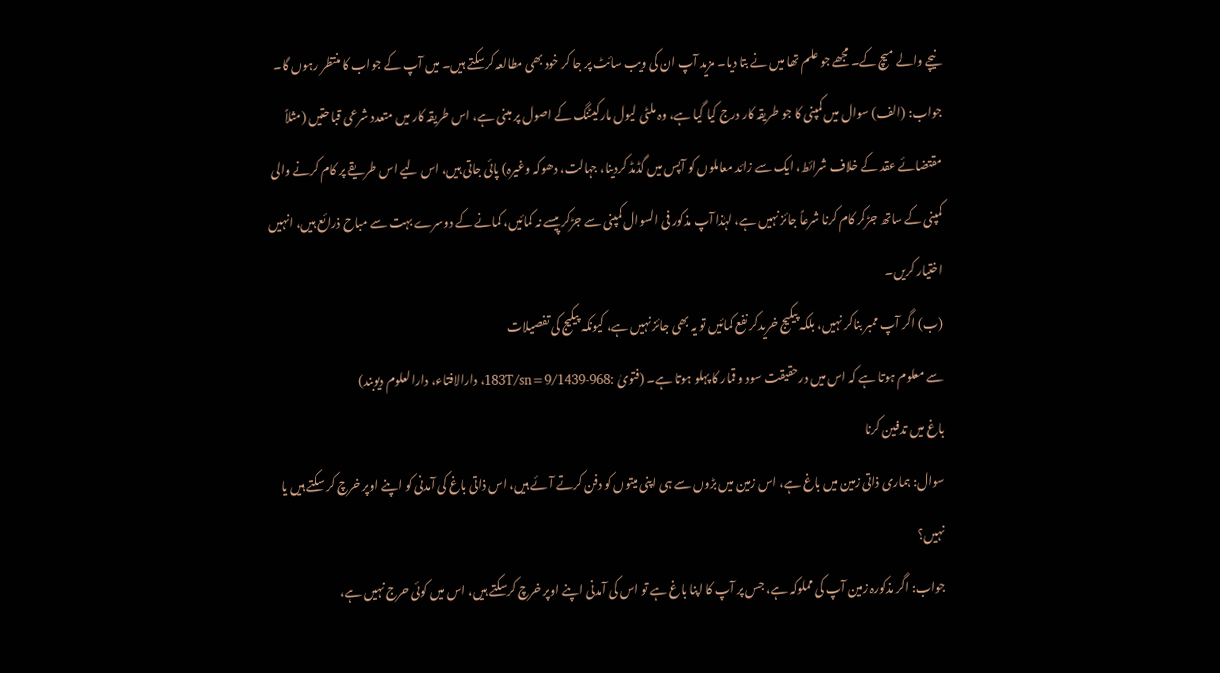نیچے والے میچ کے۔ مجھے جو علم تھا میں نے بتا دیا۔ مزید آپ ان کی ویب سائٹ پر جا کر خود بھی مطالعہ کرسکتے ہیں۔ میں آپ کے جواب کا منتظر رہوں گا۔
جواب: (الف) سوال میں کمپنی کا جو طریقہ کار درج کیا گیا ہے، وہ ملٹی لیول مارکیٹنگ کے اصول پر مبنی ہے، اس طریقہ کار میں متعدد شرعی قباحتیں (مثلاً مقتضائے عقد کے خلاف شرائط، ایک سے زائد معاملوں کو آپس میں گڈمڈ کردینا، جہالت، دھوکہ وغیرہ) پائی جاتی ہیں، اس لیے اس طریقے پر کام کرنے والی کمپنی کے ساتھ جڑکر کام کرنا شرعاً جائز نہیں ہے، لہٰذا آپ مذکور فی السوال کمپنی سے جڑکر پیسے نہ کمائیں، کمانے کے دوسرے بہت سے مباح ذرائع ہیں، انہیں اختیار کریں۔
(ب) اگر آپ ممبر بناکر نہیں، بلکہ پیکیج خریدکر نفع کمائیں تو یہ بھی جائز نہیں ہے، کیونکہ پیکیج کی تفصیلات
سے معلوم ہوتا ہے کہ اس میں درحقیقت سود و قمار کا پہلو ہوتا ہے۔ (فتویٰ :968-183T/sn=9/1439، دارالافتاء، دارالعلوم دیوبند)
باغ میں تدفین کرنا
سوال: ہماری ذاتی زمین میں باغ ہے، اس زمین میں بڑوں سے ہی اپنی میتوں کو دفن کرتے آئے ہیں، اس ذاتی باغ کی آمدنی کو اپنے اوپر خرچ کر سکتے ہیں یا نہیں؟
جواب: اگر مذکورہ زمین آپ کی مملوکہ ہے، جس پر آپ کا اپنا باغ ہے تو اس کی آمدنی اپنے اوپر خرچ کرسکتے ہیں، اس میں کوئی حرج نہیں ہے،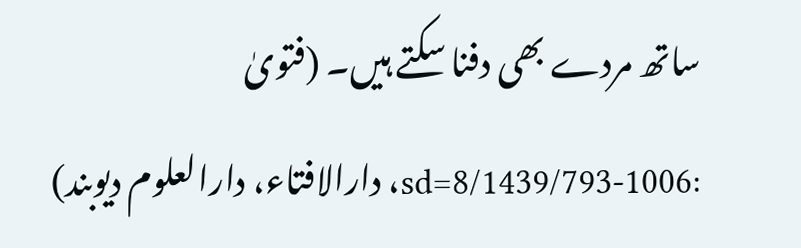ساتھ مردے بھی دفنا سکتے ہیں۔ (فتویٰ :1006-793/sd=8/1439، دارالافتاء، دارالعلوم دیوبند)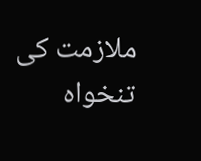ملازمت کی تنخواہ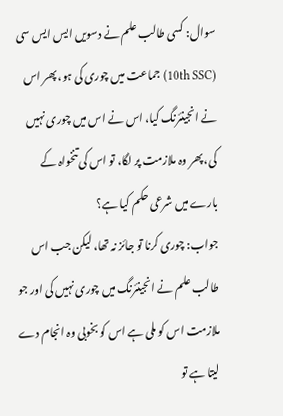سوال: کسی طالب علم نے دسویں ایس ایس سی (10th SSC) جماعت میں چوری کی ہو، پھر اس نے انجینئرنگ کیا، اس نے اس میں چوری نہیں کی، پھر وہ ملازمت پر لگا، تو اس کی تنخواہ کے بارے میں شرعی حکم کیا ہے؟
جواب: چوری کرنا تو جائز نہ تھا، لیکن جب اس طالب علم نے انجینئرنگ میں چوری نہیں کی اور جو ملازمت اس کو ملی ہے اس کو بخوبی وہ انجام دے لیتا ہے تو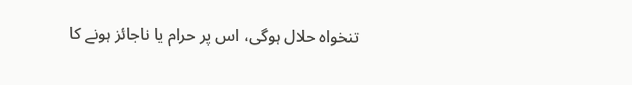تنخواہ حلال ہوگی، اس پر حرام یا ناجائز ہونے کا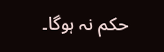حکم نہ ہوگا۔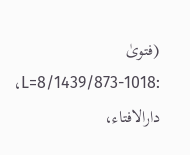(فتویٰ :1018-873/L=8/1439، دارالافتاء،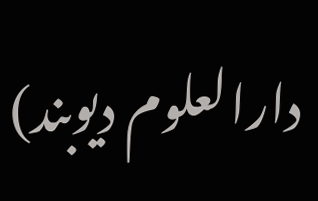دارالعلوم دیوبند)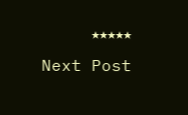٭٭٭٭٭
Next Post